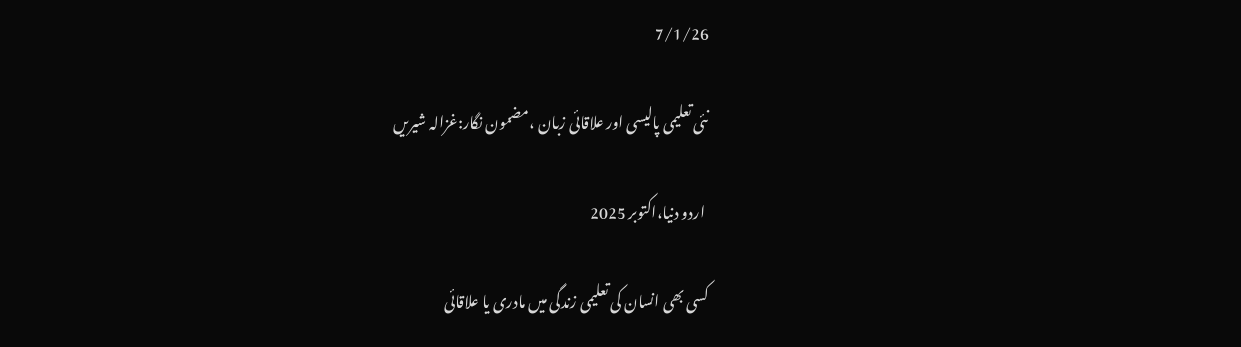7/1/26

نئی تعلیمی پالیسی اور علاقائی زبان ،مضمون نگار:غزالہ شیریں

 اردو دنیا،اکتوبر 2025

کسی بھی انسان کی تعلیمی زندگی میں مادری یا علاقائی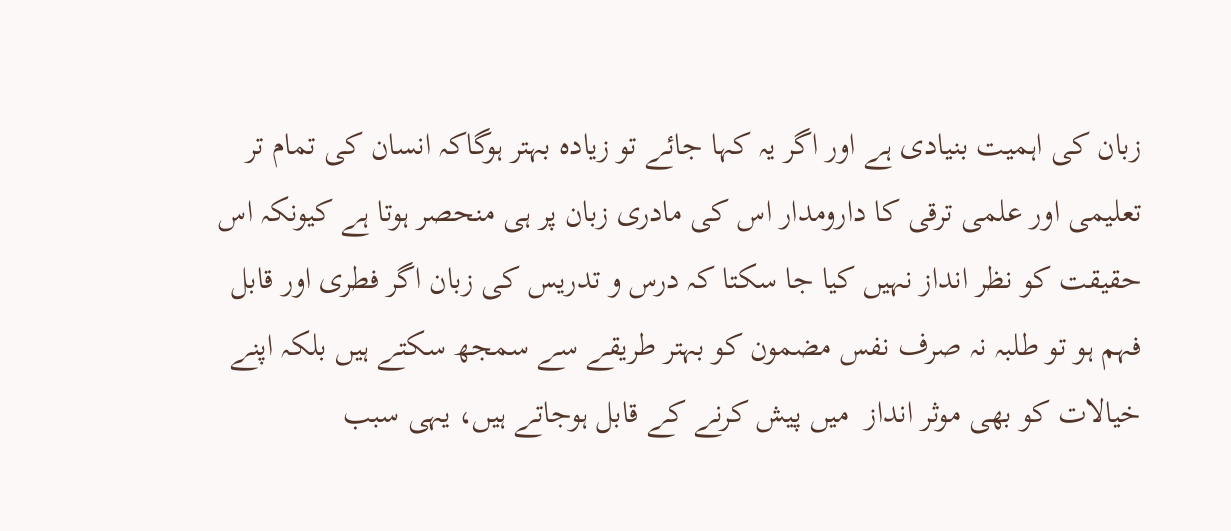زبان کی اہمیت بنیادی ہے اور اگر یہ کہا جائے تو زیادہ بہتر ہوگاکہ انسان کی تمام تر تعلیمی اور علمی ترقی کا دارومدار اس کی مادری زبان پر ہی منحصر ہوتا ہے کیونکہ اس حقیقت کو نظر انداز نہیں کیا جا سکتا کہ درس و تدریس کی زبان اگر فطری اور قابل فہم ہو تو طلبہ نہ صرف نفس مضمون کو بہتر طریقے سے سمجھ سکتے ہیں بلکہ اپنے خیالات کو بھی موثر انداز  میں پیش کرنے کے قابل ہوجاتے ہیں، یہی سبب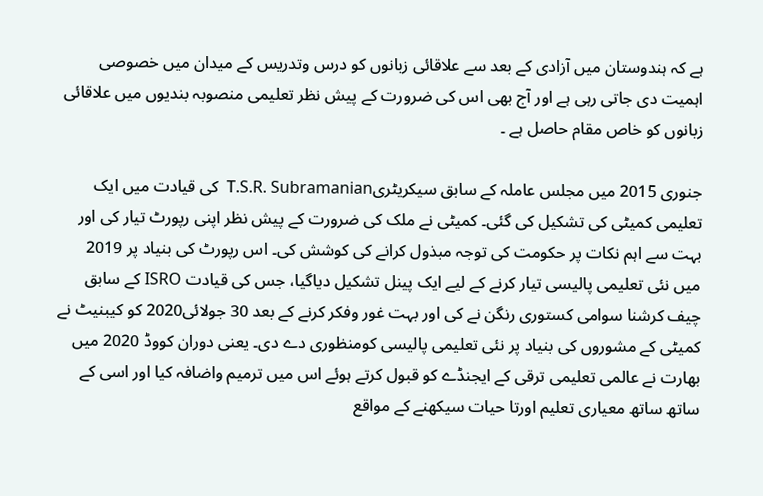ہے کہ ہندوستان میں آزادی کے بعد سے علاقائی زبانوں کو درس وتدریس کے میدان میں خصوصی اہمیت دی جاتی رہی ہے اور آج بھی اس کی ضرورت کے پیش نظر تعلیمی منصوبہ بندیوں میں علاقائی زبانوں کو خاص مقام حاصل ہے ۔

جنوری 2015 میں مجلس عاملہ کے سابق سیکریٹریT.S.R. Subramanian  کی قیادت میں ایک تعلیمی کمیٹی کی تشکیل کی گئی۔ کمیٹی نے ملک کی ضرورت کے پیش نظر اپنی رپورٹ تیار کی اور بہت سے اہم نکات پر حکومت کی توجہ مبذول کرانے کی کوشش کی۔ اس رپورٹ کی بنیاد پر 2019 میں نئی تعلیمی پالیسی تیار کرنے کے لیے ایک پینل تشکیل دیاگیا، جس کی قیادت ISRO کے سابق چیف کرشنا سوامی کستوری رنگن نے کی اور بہت غور وفکر کرنے کے بعد 30 جولائی2020 کو کیبنیٹ نے کمیٹی کے مشوروں کی بنیاد پر نئی تعلیمی پالیسی کومنظوری دے دی۔ یعنی دوران کووڈ 2020 میں بھارت نے عالمی تعلیمی ترقی کے ایجنڈے کو قبول کرتے ہوئے اس میں ترمیم واضافہ کیا اور اسی کے ساتھ ساتھ معیاری تعلیم اورتا حیات سیکھنے کے مواقع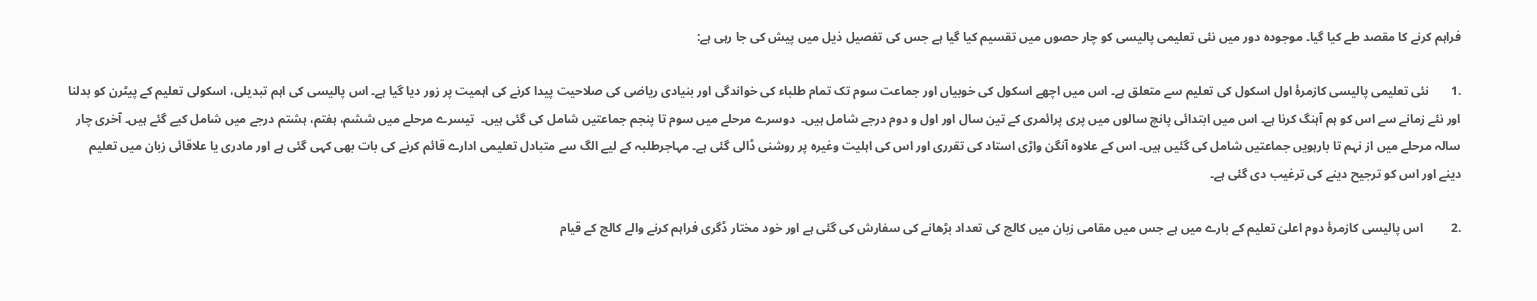فراہم کرنے کا مقصد طے کیا گیا۔ موجودہ دور میں نئی تعلیمی پالیسی کو چار حصوں میں تقسیم کیا گیا ہے جس کی تفصیل ذیل میں پیش کی جا رہی ہے:

.1       نئی تعلیمی پالیسی کازمرۂ اول اسکول کی تعلیم سے متعلق ہے۔ اس میں اچھے اسکول کی خوبیاں اور جماعت سوم تک تمام طلباء کی خواندگی اور بنیادی ریاضی کی صلاحیت پیدا کرنے کی اہمیت پر زور دیا گیا ہے۔ اس پالیسی کی اہم تبدیلی، اسکولی تعلیم کے پیٹرن کو بدلنا اور نئے زمانے سے اس کو ہم آہنگ کرنا ہے۔ اس میں ابتدائی پانچ سالوں میں پری پرائمری کے تین سال اور اول و دوم درجے شامل ہیں۔  دوسرے مرحلے میں سوم تا پنجم جماعتیں شامل کی گئی ہیں۔  تیسرے مرحلے میں ششم، ہفتم، ہشتم درجے میں شامل کیے گئے ہیں۔ آخری چار سالہ مرحلے میں از نہم تا بارہویں جماعتیں شامل کی گئیں ہیں۔ اس کے علاوہ آنگن واڑی استاد کی تقرری اور اس کی اہلیت وغیرہ پر روشنی ڈالی گئی ہے۔ مہاجرطلبہ کے لیے الگ سے متبادل تعلیمی ادارے قائم کرنے کی بات بھی کہی گئی ہے اور مادری یا علاقائی زبان میں تعلیم دینے اور اس کو ترجیح دینے کی ترغیب دی گئی ہے۔

.2         اس پالیسی کازمرۂ دوم اعلیٰ تعلیم کے بارے میں ہے جس میں مقامی زبان میں کالج کی تعداد بڑھانے کی سفارش کی گئی ہے اور خود مختار ڈگری فراہم کرنے والے کالج کے قیام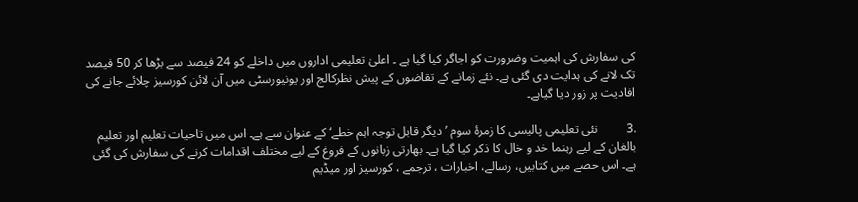کی سفارش کی اہمیت وضرورت کو اجاگر کیا گیا ہے ۔ اعلیٰ تعلیمی اداروں میں داخلے کو 24 فیصد سے بڑھا کر 50 فیصد تک لانے کی ہدایت دی گئی ہے۔ نئے زمانے کے تقاضوں کے پیش نظرکالج اور یونیورسٹی میں آن لائن کورسیز چلائے جانے کی افادیت پر زور دیا گیاہے۔

.3         نئی تعلیمی پالیسی کا زمرۂ سوم ’ دیگر قابل توجہ اہم خطے‘ کے عنوان سے ہے۔ اس میں تاحیات تعلیم اور تعلیم بالغان کے لیے رہنما خد و خال کا ذکر کیا گیا ہے۔ بھارتی زبانوں کے فروغ کے لیے مختلف اقدامات کرنے کی سفارش کی گئی ہے۔ اس حصے میں کتابیں، رسالے، اخبارات ، ترجمے ، کورسیز اور میڈیم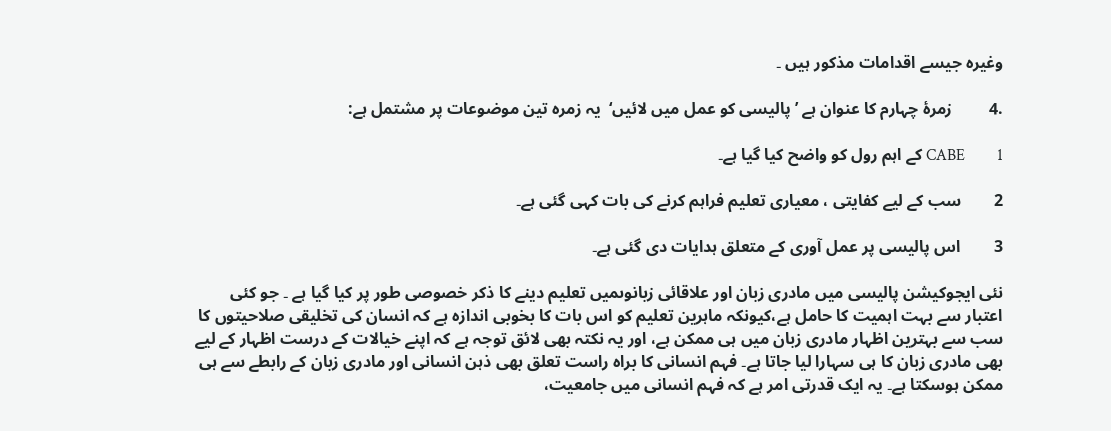وغیرہ جیسے اقدامات مذکور ہیں ۔

.4         زمرۂ چہارم کا عنوان ہے ’پالیسی کو عمل میں لائیں‘  یہ زمرہ تین موضوعات پر مشتمل ہے:

1        CABE کے اہم رول کو واضح کیا گیا ہے۔

2        سب کے لیے کفایتی ، معیاری تعلیم فراہم کرنے کی بات کہی گئی ہے۔

3        اس پالیسی پر عمل آوری کے متعلق ہدایات دی گئی ہے۔

نئی ایجوکیشن پالیسی میں مادری زبان اور علاقائی زبانوںمیں تعلیم دینے کا ذکر خصوصی طور پر کیا گیا ہے ۔ جو کئی اعتبار سے بہت اہمیت کا حامل ہے،کیونکہ ماہرین تعلیم کو اس بات کا بخوبی اندازہ ہے کہ انسان کی تخلیقی صلاحیتوں کا سب سے بہترین اظہار مادری زبان میں ہی ممکن ہے، اور یہ نکتہ بھی لائق توجہ ہے کہ اپنے خیالات کے درست اظہار کے لیے بھی مادری زبان کا ہی سہارا لیا جاتا ہے۔ فہم انسانی کا براہ راست تعلق بھی ذہن انسانی اور مادری زبان کے رابطے سے ہی ممکن ہوسکتا ہے۔ یہ ایک قدرتی امر ہے کہ فہم انسانی میں جامعیت،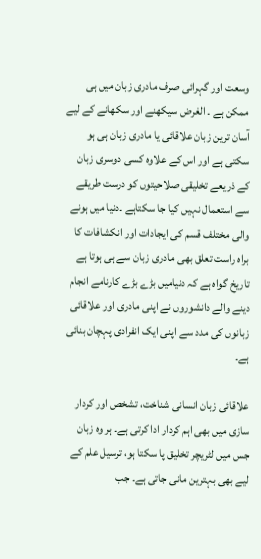وسعت اور گہرائی صرف مادری زبان میں ہی ممکن ہے ۔ الغرض سیکھنے اور سکھانے کے لیے آسان ترین زبان علاقائی یا مادری زبان ہی ہو سکتی ہے اور اس کے علاوہ کسی دوسری زبان کے ذریعے تخلیقی صلاحیتوں کو درست طریقے سے استعمال نہیں کیا جا سکتاہے ۔دنیا میں ہونے والی مختلف قسم کی ایجادات اور انکشافات کا براہ راست تعلق بھی مادری زبان سے ہی ہوتا ہے تاریخ گواہ ہے کہ دنیامیں بڑے بڑے کارنامے انجام دینے والے دانشوروں نے اپنی مادری اور علاقائی زبانوں کی مدد سے اپنی ایک انفرادی پہچان بنائی ہے۔

علاقائی زبان انسانی شناخت، تشخص اور کردار سازی میں بھی اہم کردار ادا کرتی ہے۔ ہر وہ زبان جس میں لٹریچر تخلیق پا سکتا ہو، ترسیل علم کے لیے بھی بہترین مانی جاتی ہے۔ جب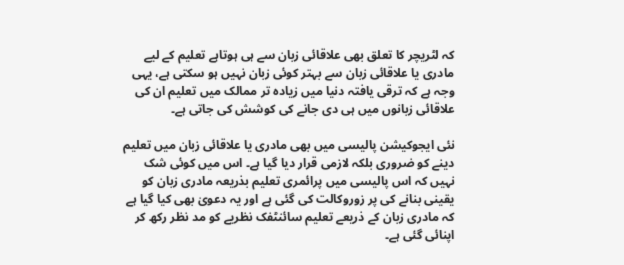کہ لٹریچر کا تعلق بھی علاقائی زبان سے ہی ہوتاہے تعلیم کے لیے مادری یا علاقائی زبان سے بہتر کوئی زبان نہیں ہو سکتی ہے، یہی وجہ ہے کہ ترقی یافتہ دنیا میں زیادہ تر ممالک میں تعلیم ان کی علاقائی زبانوں میں ہی دی جانے کی کوشش کی جاتی ہے۔

نئی ایجوکیشن پالیسی میں بھی مادری یا علاقائی زبان میں تعلیم دینے کو ضروری بلکہ لازمی قرار دیا گیا ہے۔ اس میں کوئی شک نہیں کہ اس پالیسی میں پرائمری تعلیم بذریعہ مادری زبان کو یقینی بنانے کی پر زوروکالت کی گئی ہے اور یہ دعویٰ بھی کیا گیا ہے کہ مادری زبان کے ذریعے تعلیم سائنٹفک نظریے کو مد نظر رکھ کر اپنائی گئی ہے۔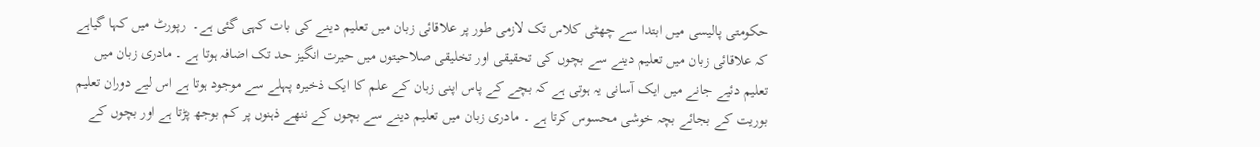حکومتی پالیسی میں ابتدا سے چھٹی کلاس تک لازمی طور پر علاقائی زبان میں تعلیم دینے کی بات کہی گئی ہے۔  رپورٹ میں کہا گیاہے کہ علاقائی زبان میں تعلیم دینے سے بچوں کی تحقیقی اور تخلیقی صلاحیتوں میں حیرت انگیز حد تک اضافہ ہوتا ہے ۔ مادری زبان میں تعلیم دئیے جانے میں ایک آسانی یہ ہوتی ہے کہ بچے کے پاس اپنی زبان کے علم کا ایک ذخیرہ پہلے سے موجود ہوتا ہے اس لیے دوران تعلیم بوریت کے بجائے بچہ خوشی محسوس کرتا ہے ۔ مادری زبان میں تعلیم دینے سے بچوں کے ننھے ذہنوں پر کم بوجھ پڑتا ہے اور بچوں کے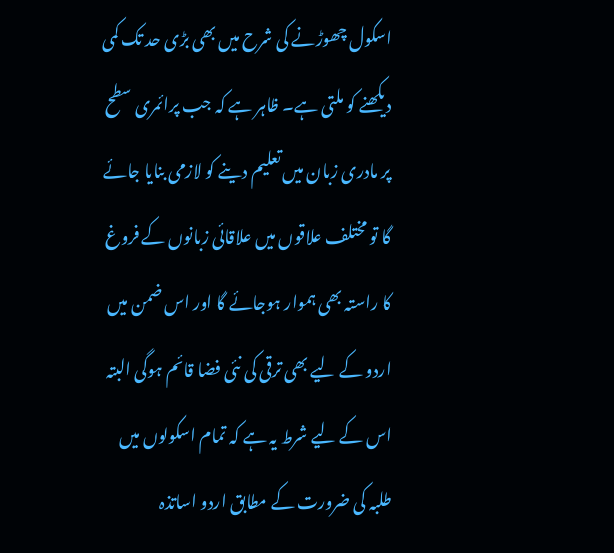اسکول چھوڑنے کی شرح میں بھی بڑی حد تک کمی دیکھنے کو ملتی ہے۔ ظاہر ہے کہ جب پرائمری سطح پر مادری زبان میں تعلیم دینے کو لازمی بنایا جائے گا تو مختلف علاقوں میں علاقائی زبانوں کے فروغ کا راستہ بھی ہموار ہوجائے گا اور اس ضمن میں اردو کے لیے بھی ترقی کی نئی فضا قائم ہوگی البتہ اس کے لیے شرط یہ ہے کہ تمام اسکولوں میں طلبہ کی ضرورت کے مطابق اردو اساتذہ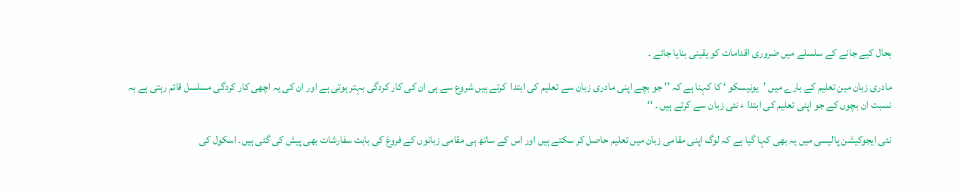بحال کیے جانے کے سلسلے میں ضروری اقدامات کو یقینی بنایا جائے ۔

مادری زبان مین تعلیم کے بارے میں ’یونیسکو ‘ کا کہنا ہے کہ ’’ جو بچے اپنی مادری زبان سے تعلیم کی ابتدا  کرتے ہیں شروع سے ہی ان کی کار کردگی بہتر ہوتی ہے اور ان کی یہ اچھی کار کردگی مسلسل قائم رہتی ہے بہ نسبت ان بچوں کے جو اپنی تعلیم کی ابتدا ء نئی زبان سے کرتے ہیں ۔ ‘‘

نئی ایجوکیشن پالیسی میں یہ بھی کہا گیا ہے کہ لوگ اپنی مقامی زبان میں تعلیم حاصل کر سکتے ہیں اور اس کے ساتھ ہی مقامی زبانوں کے فروغ کی بابت سفارشات بھی پیش کی گئی ہیں۔ اسکول کی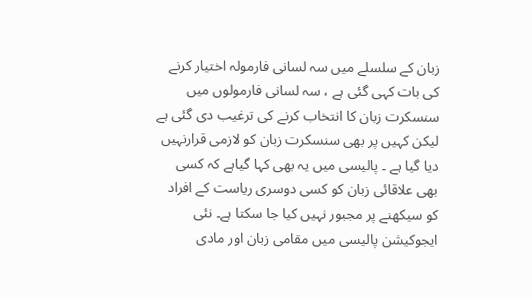زبان کے سلسلے میں سہ لسانی فارمولہ اختیار کرنے کی بات کہی گئی ہے ، سہ لسانی فارمولوں میں سنسکرت زبان کا انتخاب کرنے کی ترغیب دی گئی ہے لیکن کہیں پر بھی سنسکرت زبان کو لازمی قرارنہیں دیا گیا ہے ۔ پالیسی میں یہ بھی کہا گیاہے کہ کسی بھی علاقائی زبان کو کسی دوسری ریاست کے افراد کو سیکھنے پر مجبور نہیں کیا جا سکتا ہے۔ نئی ایجوکیشن پالیسی میں مقامی زبان اور مادی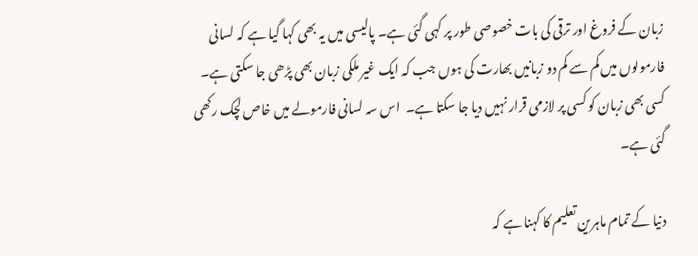زبان کے فروغ اور ترقی کی بات خصوصی طور پر کہی گئی ہے۔ پالیسی میں یہ بھی کہا گیا ہے کہ لسانی فارمولوں میں کم سے کم دو زبانیں بھارت کی ہوں جب کہ ایک غیر ملکی زبان بھی پڑھی جا سکتی ہے۔ کسی بھی زبان کو کسی پر لازمی قرار نہیں دیا جا سکتا ہے۔  اس سہ لسانی فارمولے میں خاص لچک رکھی گئی ہے۔

دنیا کے تمام ماہرین تعلیم کا کہنا ہے کہ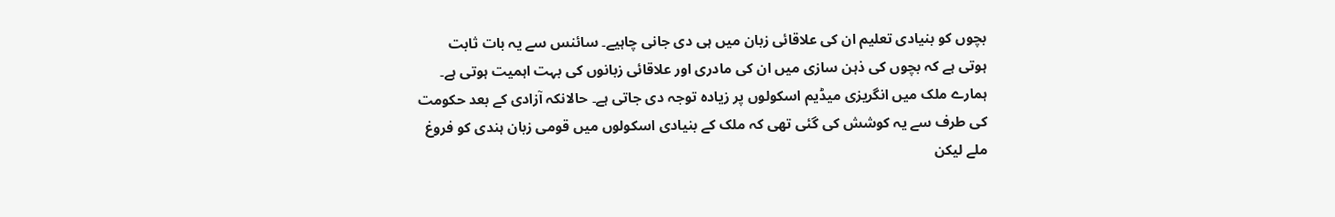بچوں کو بنیادی تعلیم ان کی علاقائی زبان میں ہی دی جانی چاہیے۔ سائنس سے یہ بات ثابت ہوتی ہے کہ بچوں کی ذہن سازی میں ان کی مادری اور علاقائی زبانوں کی بہت اہمیت ہوتی ہے۔ ہمارے ملک میں انگریزی میڈیم اسکولوں پر زیادہ توجہ دی جاتی ہے۔ حالانکہ آزادی کے بعد حکومت کی طرف سے یہ کوشش کی گئی تھی کہ ملک کے بنیادی اسکولوں میں قومی زبان ہندی کو فروغ ملے لیکن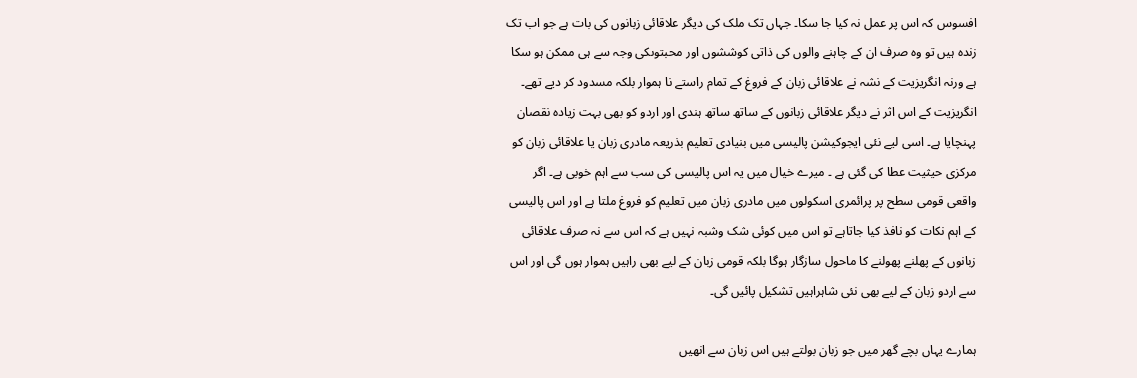افسوس کہ اس پر عمل نہ کیا جا سکا۔ جہاں تک ملک کی دیگر علاقائی زبانوں کی بات ہے جو اب تک زندہ ہیں تو وہ صرف ان کے چاہنے والوں کی ذاتی کوششوں اور محبتوںکی وجہ سے ہی ممکن ہو سکا ہے ورنہ انگریزیت کے نشہ نے علاقائی زبان کے فروغ کے تمام راستے نا ہموار بلکہ مسدود کر دیے تھے۔ انگریزیت کے اس اثر نے دیگر علاقائی زبانوں کے ساتھ ساتھ ہندی اور اردو کو بھی بہت زیادہ نقصان پہنچایا ہے۔ اسی لیے نئی ایجوکیشن پالیسی میں بنیادی تعلیم بذریعہ مادری زبان یا علاقائی زبان کو مرکزی حیثیت عطا کی گئی ہے ۔ میرے خیال میں یہ اس پالیسی کی سب سے اہم خوبی ہے۔ اگر واقعی قومی سطح پر پرائمری اسکولوں میں مادری زبان میں تعلیم کو فروغ ملتا ہے اور اس پالیسی کے اہم نکات کو نافذ کیا جاتاہے تو اس میں کوئی شک وشبہ نہیں ہے کہ اس سے نہ صرف علاقائی زبانوں کے پھلنے پھولنے کا ماحول سازگار ہوگا بلکہ قومی زبان کے لیے بھی راہیں ہموار ہوں گی اور اس سے اردو زبان کے لیے بھی نئی شاہراہیں تشکیل پائیں گی۔

ہمارے یہاں بچے گھر میں جو زبان بولتے ہیں اس زبان سے انھیں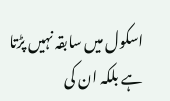اسکول میں سابقہ نہیں پڑتا ہے بلکہ ان کی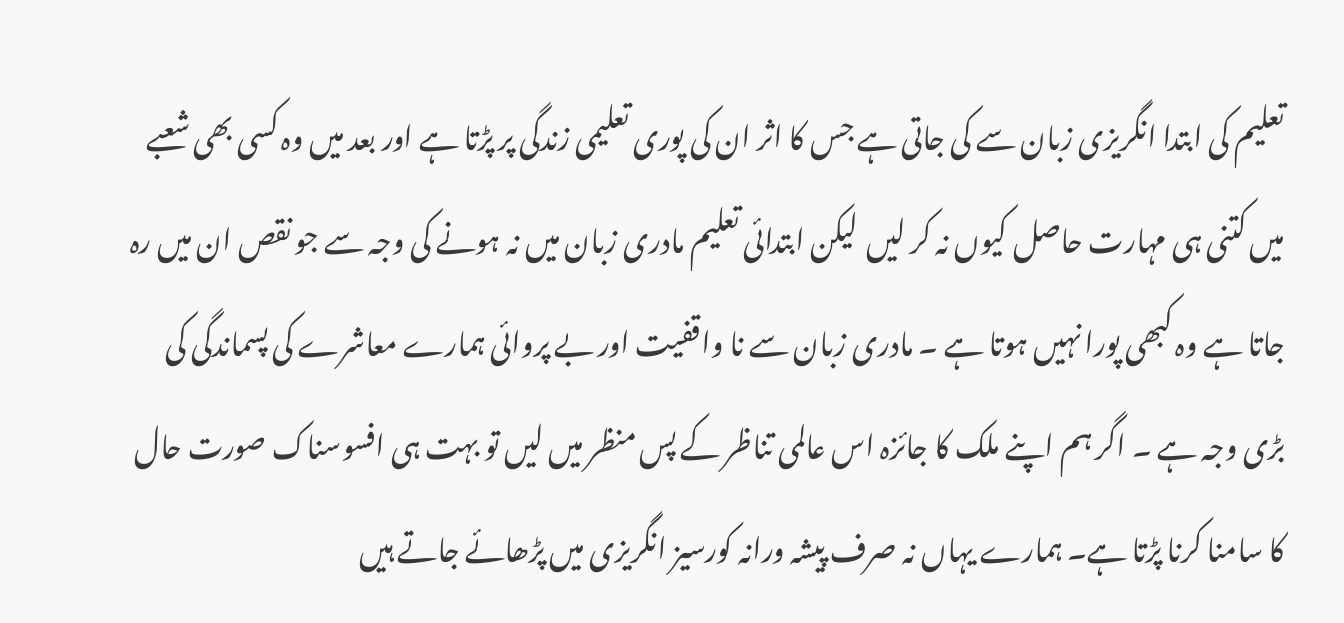تعلیم کی ابتدا انگریزی زبان سے کی جاتی ہے جس کا اثر ان کی پوری تعلیمی زندگی پر پڑتا ہے اور بعد میں وہ کسی بھی شعبے میں کتنی ہی مہارت حاصل کیوں نہ کر لیں  لیکن ابتدائی تعلیم مادری زبان میں نہ ہونے کی وجہ سے جو نقص ان میں رہ جاتا ہے وہ کبھی پورا نہیں ہوتا ہے ۔ مادری زبان سے نا واقفیت اور بے پروائی ہمارے معاشرے کی پسماندگی کی بڑی وجہ ہے ۔ اگر ہم اپنے ملک کا جائزہ اس عالمی تناظر کے پس منظر میں لیں تو بہت ہی افسوسناک صورت حال کا سامنا کرنا پڑتا ہے۔ ہمارے یہاں نہ صرف پیشہ ورانہ کورسیز انگریزی میں پڑھائے جاتے ہیں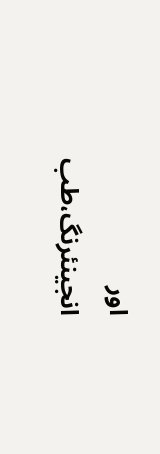اور انجینئرنگ،طب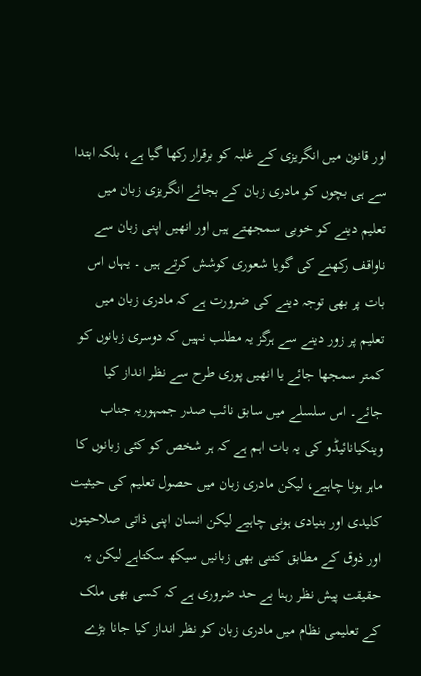اور قانون میں انگریزی کے غلبہ کو برقرار رکھا گیا ہے، بلکہ ابتدا سے ہی بچوں کو مادری زبان کے بجائے انگریزی زبان میں تعلیم دینے کو خوبی سمجھتے ہیں اور انھیں اپنی زبان سے ناواقف رکھنے کی گویا شعوری کوشش کرتے ہیں ۔ یہاں اس بات پر بھی توجہ دینے کی ضرورت ہے کہ مادری زبان میں تعلیم پر زور دینے سے ہرگز یہ مطلب نہیں کہ دوسری زبانوں کو کمتر سمجھا جائے یا انھیں پوری طرح سے نظر انداز کیا جائے۔ اس سلسلے میں سابق نائب صدر جمہوریہ جناب وینکیانائیڈو کی یہ بات اہم ہے کہ ہر شخص کو کئی زبانوں کا ماہر ہونا چاہیے، لیکن مادری زبان میں حصول تعلیم کی حیثیت کلیدی اور بنیادی ہونی چاہیے لیکن انسان اپنی ذاتی صلاحیتوں اور ذوق کے مطابق کتنی بھی زبانیں سیکھ سکتاہے لیکن یہ حقیقت پیش نظر رہنا بے حد ضروری ہے کہ کسی بھی ملک کے تعلیمی نظام میں مادری زبان کو نظر انداز کیا جانا بڑے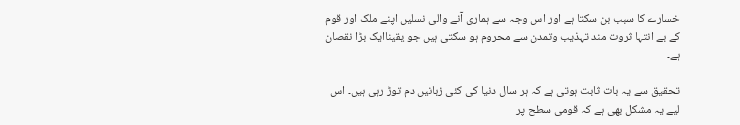خسارے کا سبب بن سکتا ہے اور اس وجہ سے ہماری آنے والی نسلیں اپنے ملک اور قوم کے بے انتہا ثروت مند تہذیب وتمدن سے محروم ہو سکتی ہیں جو یقیناایک بڑا نقصان ہے۔

تحقیق سے یہ بات ثابت ہوتی ہے کہ ہر سال دنیا کی کئی زبانیں دم توڑ رہی ہیں۔ اس لیے یہ مشکل بھی ہے کہ قومی سطح پر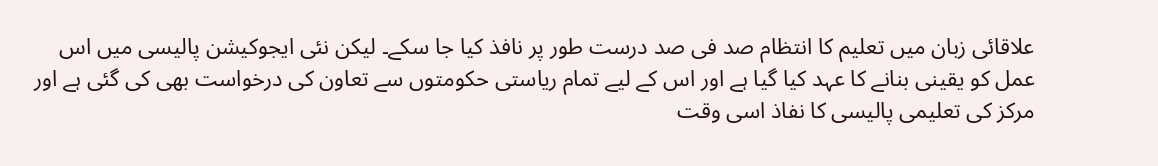علاقائی زبان میں تعلیم کا انتظام صد فی صد درست طور پر نافذ کیا جا سکے۔ لیکن نئی ایجوکیشن پالیسی میں اس عمل کو یقینی بنانے کا عہد کیا گیا ہے اور اس کے لیے تمام ریاستی حکومتوں سے تعاون کی درخواست بھی کی گئی ہے اور مرکز کی تعلیمی پالیسی کا نفاذ اسی وقت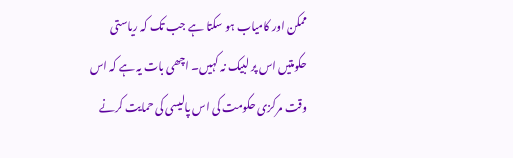ممکن اور کامیاب ہو سکتا ہے جب تک کہ ریاستی حکومتیں اس پر لبیک نہ کہیں۔ اچھی بات یہ ہے کہ اس وقت مرکزی حکومت کی اس پالیسی کی حمایت کرنے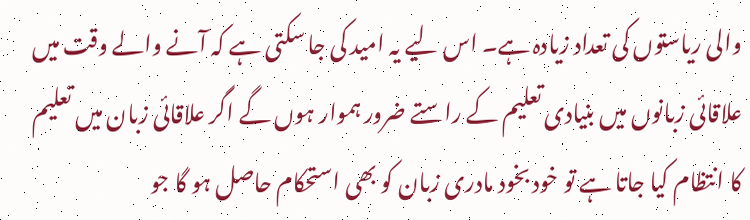والی ریاستوں کی تعداد زیادہ ہے۔ اس لیے یہ امید کی جا سکتی ہے کہ آنے والے وقت میں علاقائی زبانوں میں بنیادی تعلیم کے راستے ضرور ہموار ہوں گے اگر علاقائی زبان میں تعلیم کا انتظام کیا جاتا ہے تو خود بخود مادری زبان کو بھی استحکام حاصل ہو گا جو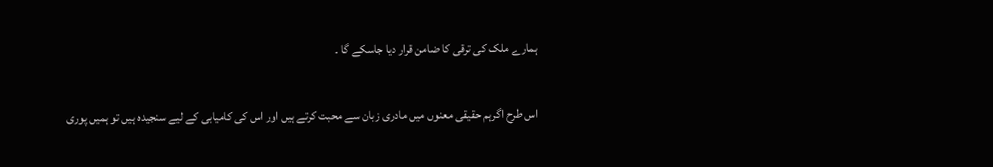ہمارے ملک کی ترقی کا ضامن قرار دیا جاسکے گا ۔

اس طرح اگرہم حقیقی معنوں میں مادری زبان سے محبت کرتے ہیں اور اس کی کامیابی کے لیے سنجیدہ ہیں تو ہمیں پوری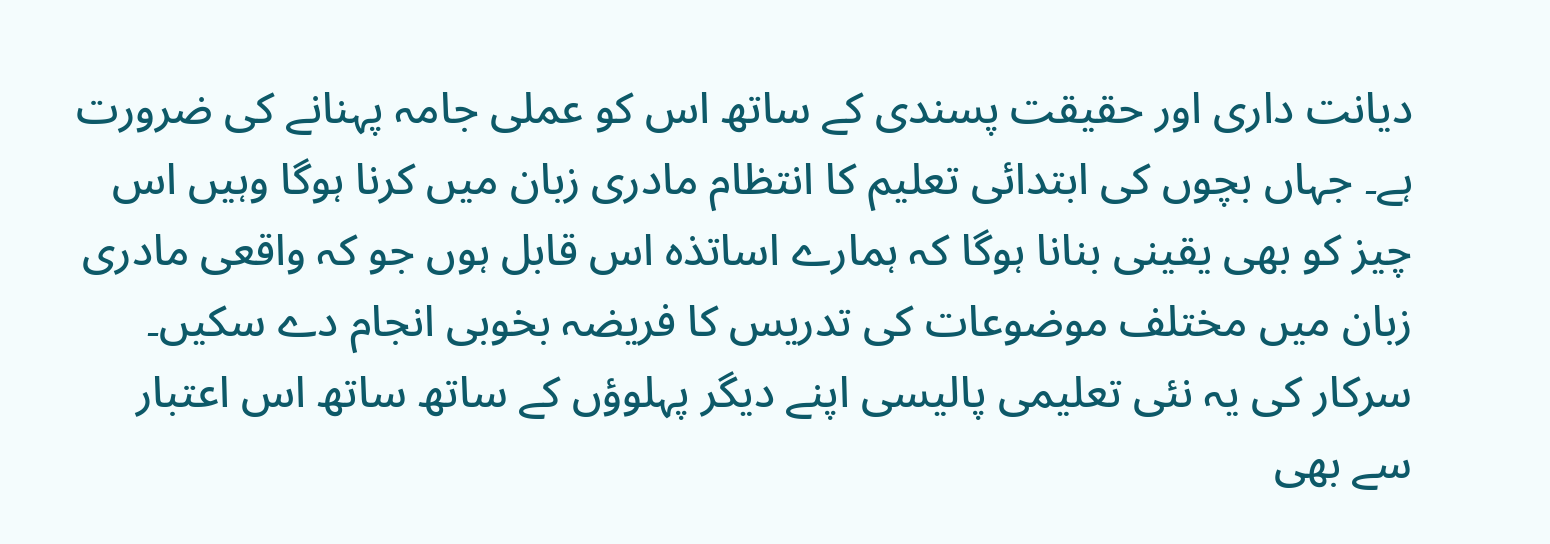دیانت داری اور حقیقت پسندی کے ساتھ اس کو عملی جامہ پہنانے کی ضرورت ہے۔ جہاں بچوں کی ابتدائی تعلیم کا انتظام مادری زبان میں کرنا ہوگا وہیں اس چیز کو بھی یقینی بنانا ہوگا کہ ہمارے اساتذہ اس قابل ہوں جو کہ واقعی مادری زبان میں مختلف موضوعات کی تدریس کا فریضہ بخوبی انجام دے سکیں۔ سرکار کی یہ نئی تعلیمی پالیسی اپنے دیگر پہلوؤں کے ساتھ ساتھ اس اعتبار سے بھی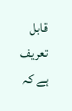قابل تعریف ہے کہ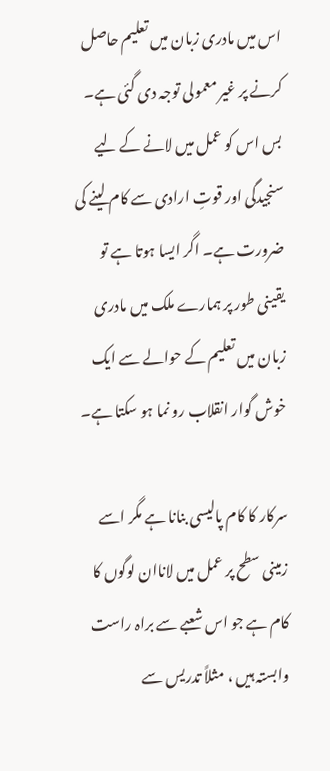اس میں مادری زبان میں تعلیم حاصل کرنے پر غیر معمولی توجہ دی گئی ہے۔ بس اس کو عمل میں لانے کے لیے سنجیدگی اور قوتِ ارادی سے کام لینے کی ضرورت ہے۔ اگر ایسا ہوتا ہے تو یقینی طور پر ہمارے ملک میں مادری زبان میں تعلیم کے حوالے سے ایک خوش گوار انقلاب رو نما ہو سکتا ہے۔

سرکار کا کام پالیسی بنانا ہے مگر اسے زمینی سطح پر عمل میں لاناان لوگوں کا کام ہے جو اس شعبے سے براہ راست وابستہ ہیں ، مثلاً تدریس سے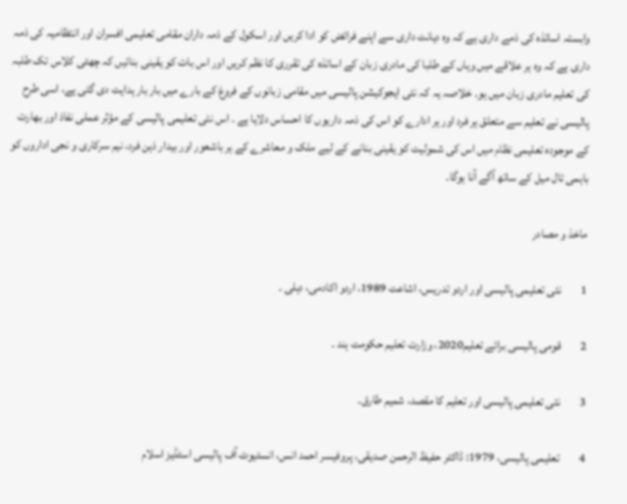وابستہ اساتذہ کی ذمے داری ہے کہ وہ دیانت داری سے اپنے فرائض کو ادا کریں اور اسکول کے ذمہ داران مقامی تعلیمی افسران اور انتظامیہ کی ذمہ داری ہے کہ وہ ہر علاقے میں وہاں کے طلبا کی مادری زبان کے اساتذہ کی تقرری کا نظم کریں اور اس بات کو یقینی بنائیں کہ چھٹی کلاس تک طلبہ کی تعلیم مادری زبان میں ہو۔ خلاصہ یہ کہ نئی ایجوکیشن پالیسی میں مقامی زبانوں کے فروغ کے بارے میں بار بار ہدایت دی گئی ہے، اسی طرح پالیسی نے تعلیم سے متعلق ہر فرد اور ہر ادارے کو اس کی ذمہ داریوں کا احساس دلایا ہے ۔ اس نئی تعلیمی پالیسی کے مؤثر عملی نفاذ اور بھارت کے موجودہ تعلیمی نظام میں اس کی شمولیت کو یقینی بنانے کے لیے ملک و معاشرے کے ہر باشعور اور بیدار ذہن فرد، نیم سرکاری و نجی اداروں کو باہمی تال میل کے ساتھ آگے آنا ہوگا۔

ماخذ و مصادر

1        نئی تعلیمی پالیسی اور اردو تدریس، اشاعت 1989، اردو اکادمی، دہلی ۔

2        قومی پالیسی برائے تعلیم2020، وزارت تعلیم حکومت ہند ۔

3        نئی تعلیمی پالیسی اور تعلیم کا مقصد، شمیم طارق۔

4        تعلیمی پالیسی، 1979: ڈاکٹر حفیظ الرحمن صدیقی، پروفیسر احمد انس، انسٹیوٹ آف پالیسی اسٹڈیز اسلام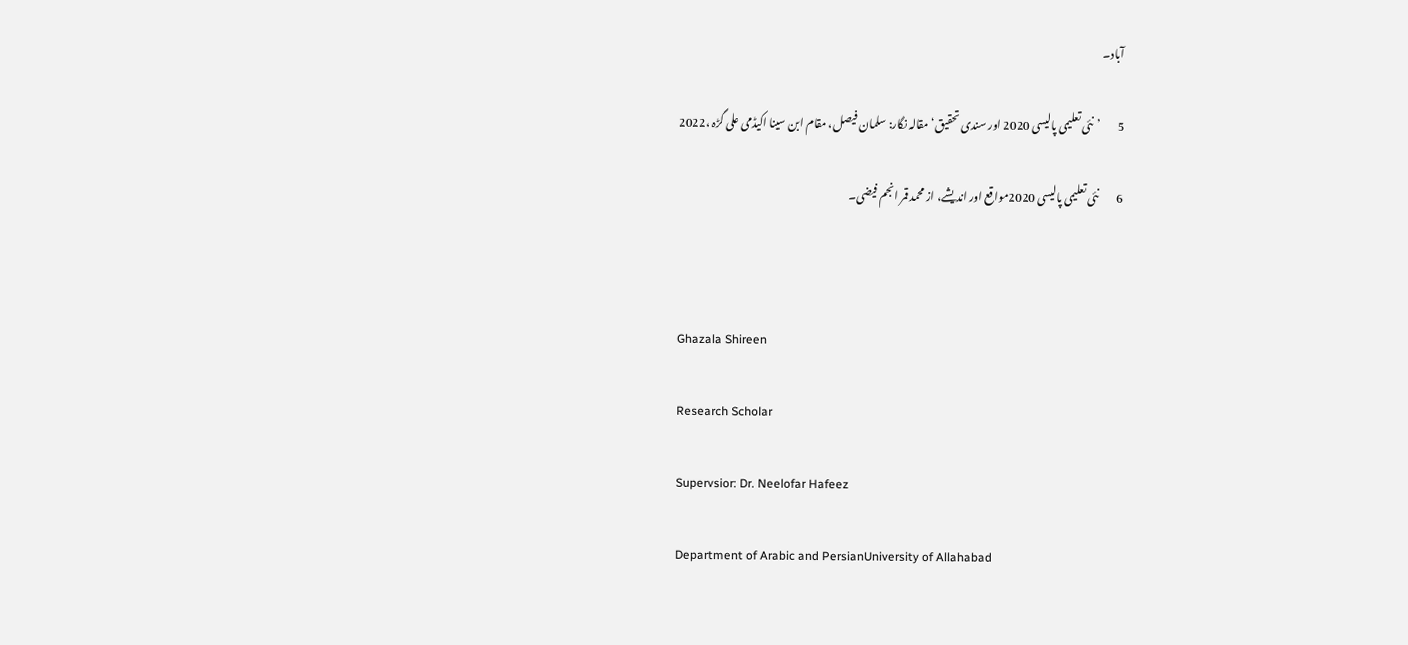آباد۔

5        ’نئی تعلیمی پالیسی 2020 اور سندی تحقیق‘ مقالہ نگار: سلمان فیصل، مقام ابن سینا اکیڈمی علی گڑہ ،2022

6        نئی تعلیمی پالیسی 2020مواقع اور اندیشے، از محمد قمر انجم فیضی۔



Ghazala Shireen

Research Scholar

Supervsior: Dr. Neelofar Hafeez

Department of Arabic and PersianUniversity of Allahabad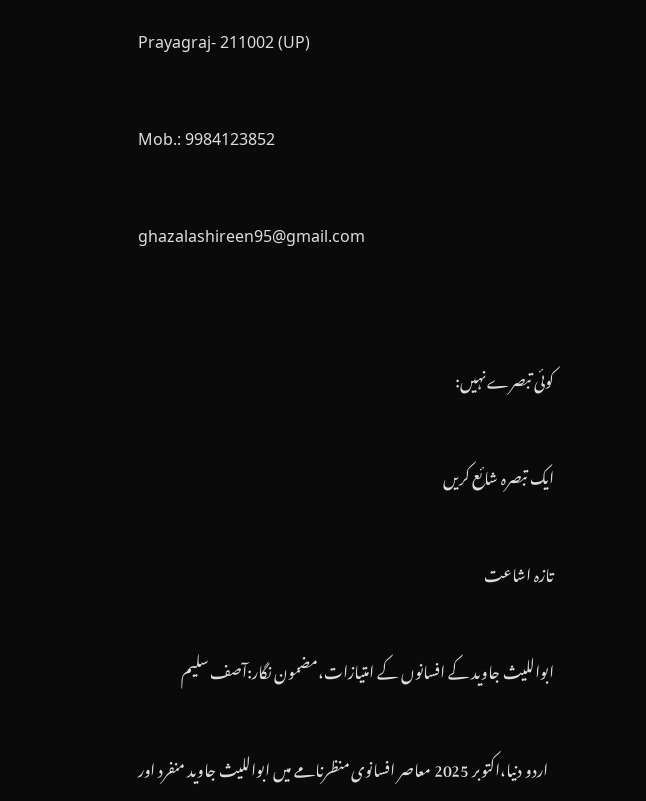Prayagraj- 211002 (UP)

Mob.: 9984123852

ghazalashireen95@gmail.com


کوئی تبصرے نہیں:

ایک تبصرہ شائع کریں

تازہ اشاعت

ابواللیث جاوید کے افسانوں کے امتیازات،مضمون نگار:آصف سلیم

  اردو دنیا،اکتوبر 2025 معاصر افسانوی منظرنامے میں ابواللیث جاوید منفرد اور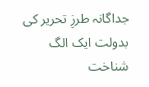جداگانہ طرزِ تحریر کی بدولت ایک الگ شناخت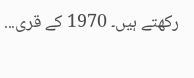رکھتے ہیں۔ 1970 کے قری...